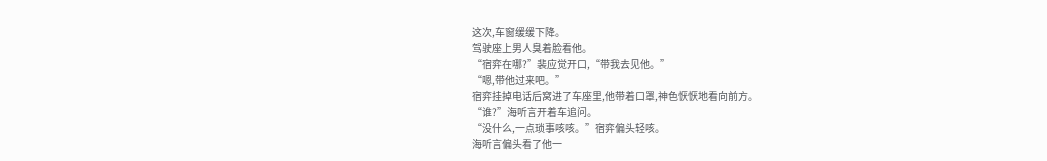这次,车窗缓缓下降。
驾驶座上男人臭着脸看他。
“宿弈在哪?”裴应觉开口,“带我去见他。”
“嗯,带他过来吧。”
宿弈挂掉电话后窝进了车座里,他带着口罩,神色恹恹地看向前方。
“谁?”海听言开着车追问。
“没什么,一点琐事咳咳。”宿弈偏头轻咳。
海听言偏头看了他一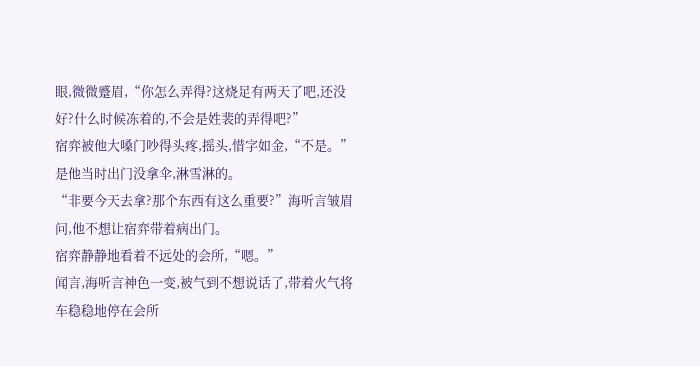眼,微微蹙眉,“你怎么弄得?这烧足有两天了吧,还没好?什么时候冻着的,不会是姓裴的弄得吧?”
宿弈被他大嗓门吵得头疼,摇头,惜字如金,“不是。”
是他当时出门没拿伞,淋雪淋的。
“非要今天去拿?那个东西有这么重要?”海听言皱眉问,他不想让宿弈带着病出门。
宿弈静静地看着不远处的会所,“嗯。”
闻言,海听言神色一变,被气到不想说话了,带着火气将车稳稳地停在会所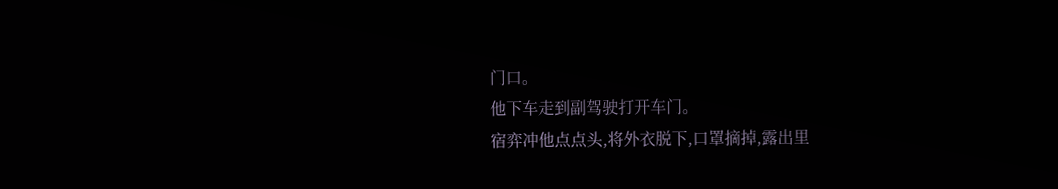门口。
他下车走到副驾驶打开车门。
宿弈冲他点点头,将外衣脱下,口罩摘掉,露出里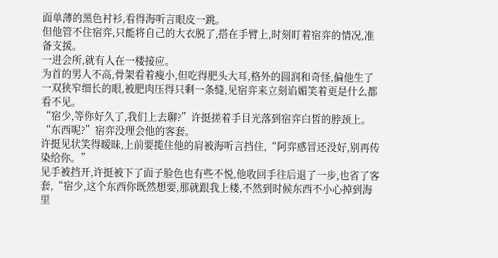面单薄的黑色衬衫,看得海听言眼皮一跳。
但他管不住宿弈,只能将自己的大衣脱了,搭在手臂上,时刻盯着宿弈的情况,准备支援。
一进会所,就有人在一楼接应。
为首的男人不高,骨架看着瘦小,但吃得肥头大耳,格外的圆润和奇怪,偏他生了一双狭窄细长的眼,被肥肉压得只剩一条缝,见宿弈来立刻谄媚笑着更是什么都看不见。
“宿少,等你好久了,我们上去聊?”许挺搓着手目光落到宿弈白皙的脖颈上。
“东西呢?”宿弈没理会他的客套。
许挺见状笑得暧昧,上前要揽住他的肩被海听言挡住,“阿弈感冒还没好,别再传染给你。”
见手被挡开,许挺被下了面子脸色也有些不悦,他收回手往后退了一步,也省了客套,“宿少,这个东西你既然想要,那就跟我上楼,不然到时候东西不小心掉到海里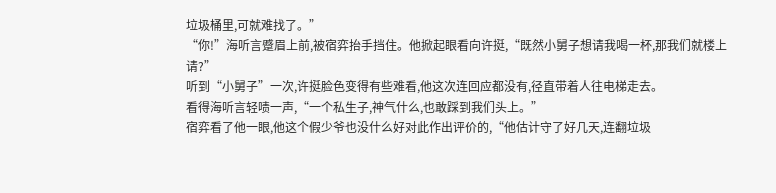垃圾桶里,可就难找了。”
“你!”海听言蹙眉上前,被宿弈抬手挡住。他掀起眼看向许挺,“既然小舅子想请我喝一杯,那我们就楼上请?”
听到“小舅子”一次,许挺脸色变得有些难看,他这次连回应都没有,径直带着人往电梯走去。
看得海听言轻啧一声,“一个私生子,神气什么,也敢踩到我们头上。”
宿弈看了他一眼,他这个假少爷也没什么好对此作出评价的,“他估计守了好几天,连翻垃圾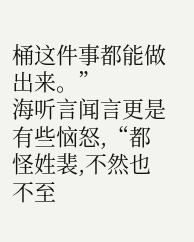桶这件事都能做出来。”
海听言闻言更是有些恼怒,“都怪姓裴,不然也不至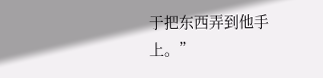于把东西弄到他手上。”